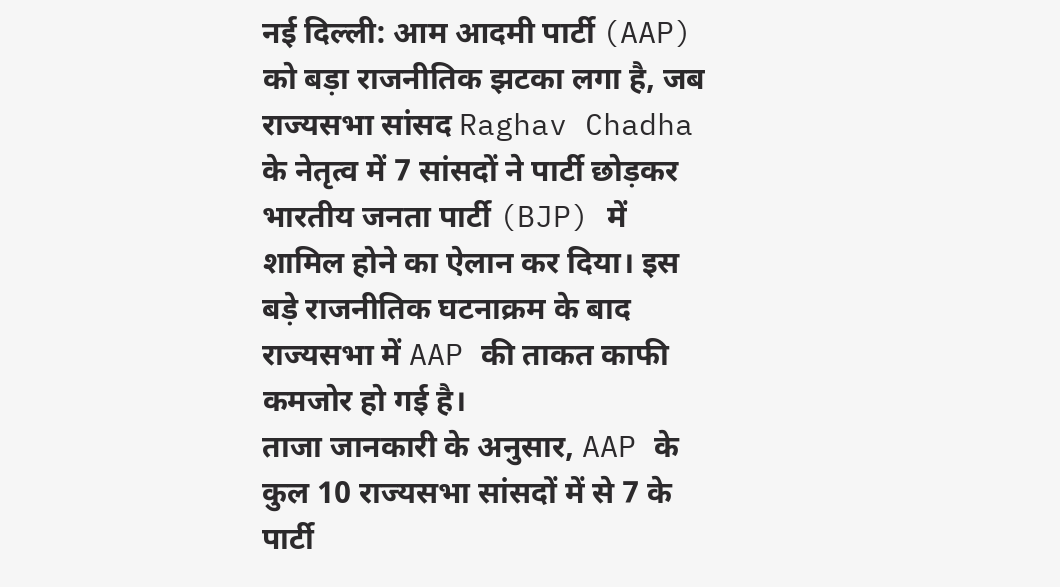नई दिल्ली: आम आदमी पार्टी (AAP) को बड़ा राजनीतिक झटका लगा है, जब राज्यसभा सांसद Raghav Chadha के नेतृत्व में 7 सांसदों ने पार्टी छोड़कर भारतीय जनता पार्टी (BJP) में शामिल होने का ऐलान कर दिया। इस बड़े राजनीतिक घटनाक्रम के बाद राज्यसभा में AAP की ताकत काफी कमजोर हो गई है।
ताजा जानकारी के अनुसार, AAP के कुल 10 राज्यसभा सांसदों में से 7 के पार्टी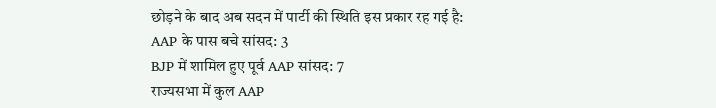छोड़ने के बाद अब सदन में पार्टी की स्थिति इस प्रकार रह गई है:
AAP के पास बचे सांसद: 3
BJP में शामिल हुए पूर्व AAP सांसद: 7
राज्यसभा में कुल AAP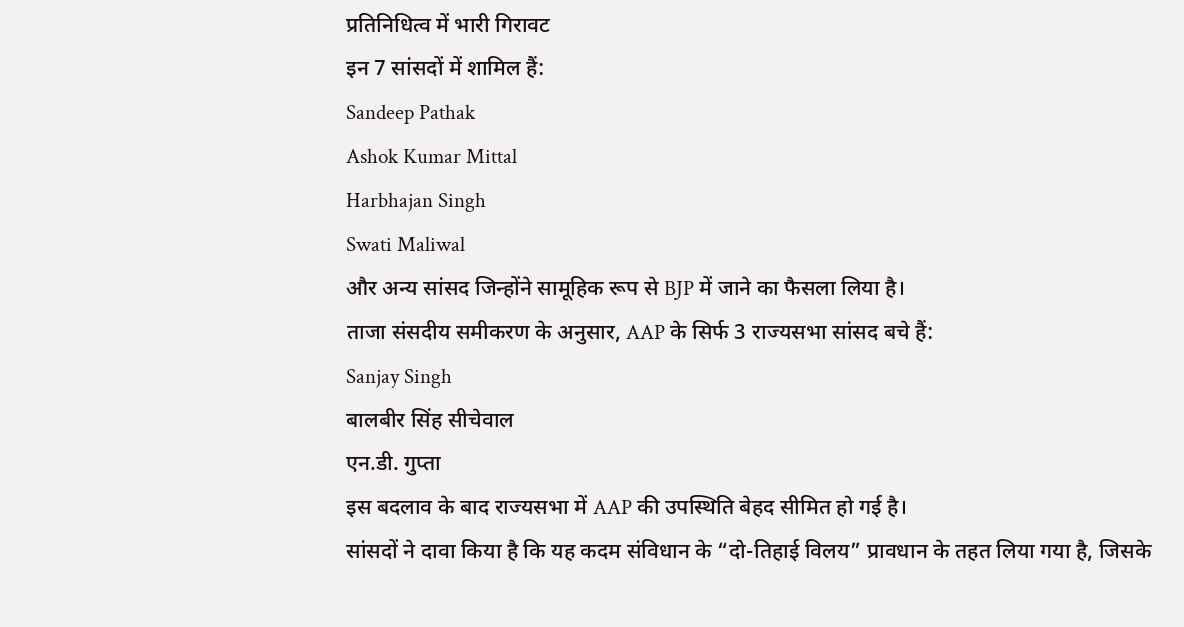प्रतिनिधित्व में भारी गिरावट
इन 7 सांसदों में शामिल हैं:
Sandeep Pathak
Ashok Kumar Mittal
Harbhajan Singh
Swati Maliwal
और अन्य सांसद जिन्होंने सामूहिक रूप से BJP में जाने का फैसला लिया है।
ताजा संसदीय समीकरण के अनुसार, AAP के सिर्फ 3 राज्यसभा सांसद बचे हैं:
Sanjay Singh
बालबीर सिंह सीचेवाल
एन.डी. गुप्ता
इस बदलाव के बाद राज्यसभा में AAP की उपस्थिति बेहद सीमित हो गई है।
सांसदों ने दावा किया है कि यह कदम संविधान के “दो-तिहाई विलय” प्रावधान के तहत लिया गया है, जिसके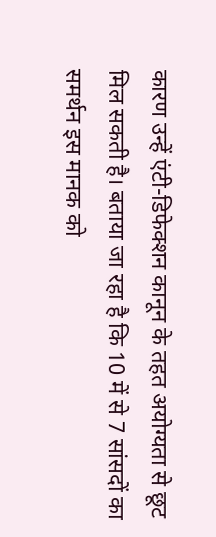कारण उन्हें एंटी-डिफेक्शन कानून के तहत अयोग्यता से छूट मिल सकती है। बताया जा रहा है कि 10 में से 7 सांसदों का समर्थन इस मानक को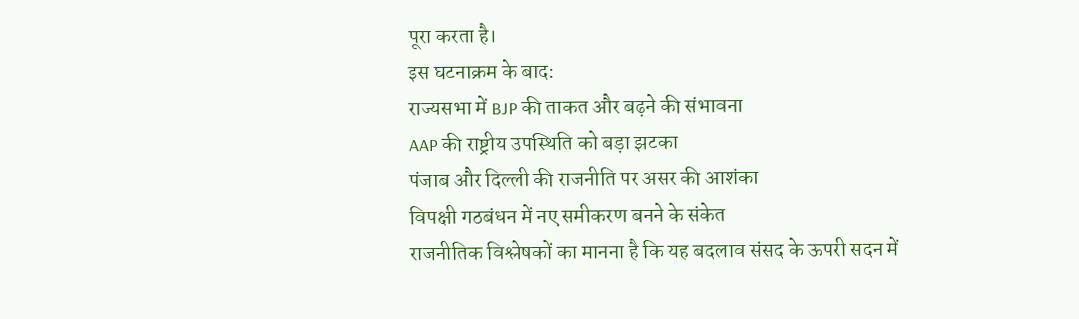पूरा करता है।
इस घटनाक्रम के बाद:
राज्यसभा में BJP की ताकत और बढ़ने की संभावना
AAP की राष्ट्रीय उपस्थिति को बड़ा झटका
पंजाब और दिल्ली की राजनीति पर असर की आशंका
विपक्षी गठबंधन में नए समीकरण बनने के संकेत
राजनीतिक विश्लेषकों का मानना है कि यह बदलाव संसद के ऊपरी सदन में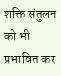शक्ति संतुलन को भी प्रभावित कर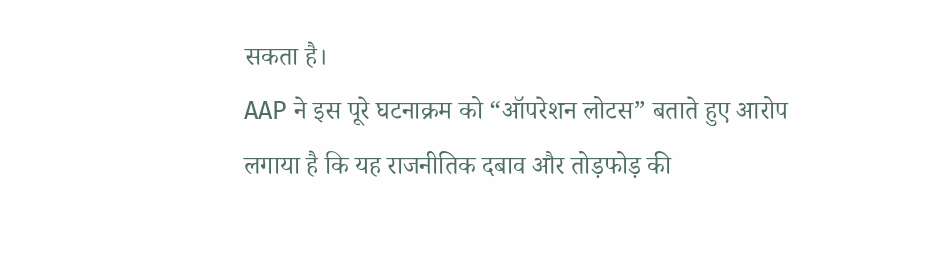सकता है।
AAP ने इस पूरे घटनाक्रम को “ऑपरेशन लोटस” बताते हुए आरोप लगाया है कि यह राजनीतिक दबाव और तोड़फोड़ की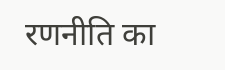रणनीति का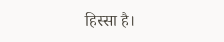हिस्सा है।